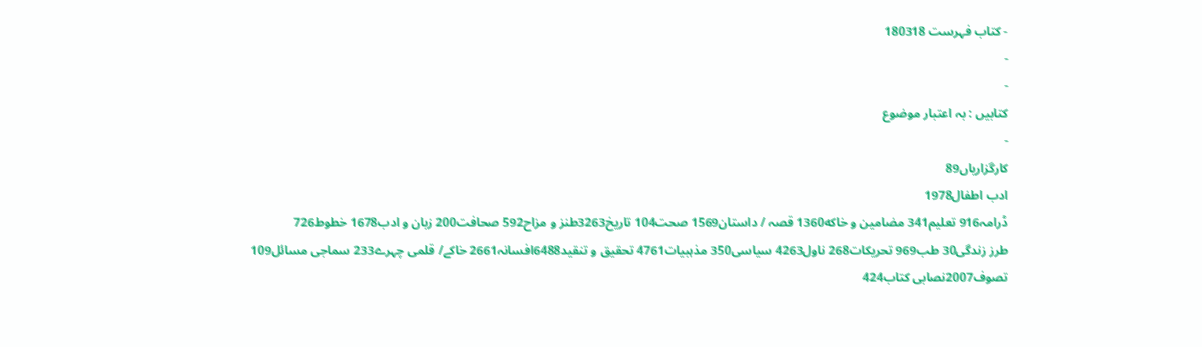- کتاب فہرست 180318
-
-
کتابیں : بہ اعتبار موضوع
-
کارگزاریاں89
ادب اطفال1978
ڈرامہ916 تعلیم341 مضامين و خاكه1360 قصہ / داستان1569 صحت104 تاریخ3263طنز و مزاح592 صحافت200 زبان و ادب1678 خطوط726
طرز زندگی30 طب969 تحریکات268 ناول4263 سیاسی350 مذہبیات4761 تحقیق و تنقید6488افسانہ2661 خاکے/ قلمی چہرے233 سماجی مسائل109 تصوف2007نصابی کتاب424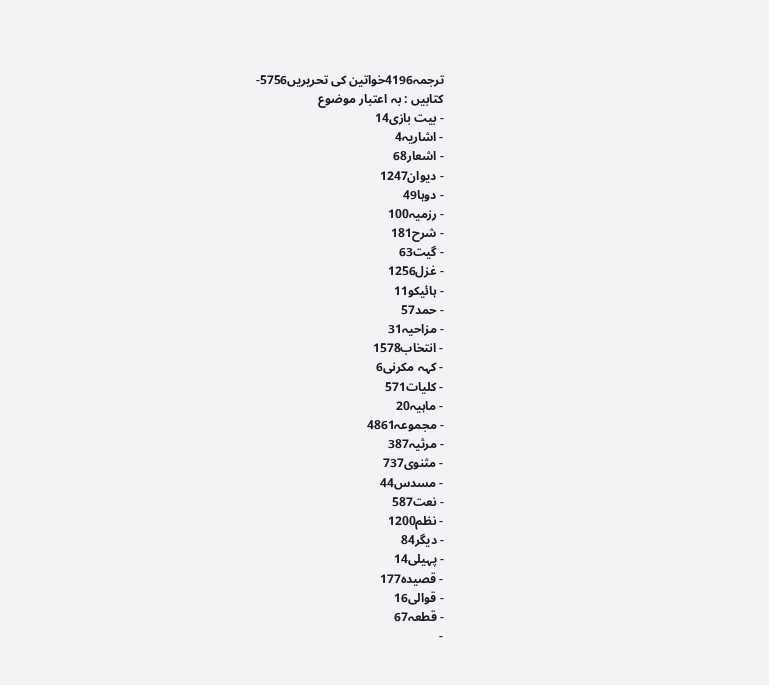ترجمہ4196خواتین کی تحریریں5756-
کتابیں : بہ اعتبار موضوع
- بیت بازی14
- اشاریہ4
- اشعار68
- دیوان1247
- دوہا49
- رزمیہ100
- شرح181
- گیت63
- غزل1256
- ہائیکو11
- حمد57
- مزاحیہ31
- انتخاب1578
- کہہ مکرنی6
- کلیات571
- ماہیہ20
- مجموعہ4861
- مرثیہ387
- مثنوی737
- مسدس44
- نعت587
- نظم1200
- دیگر84
- پہیلی14
- قصیدہ177
- قوالی16
- قطعہ67
-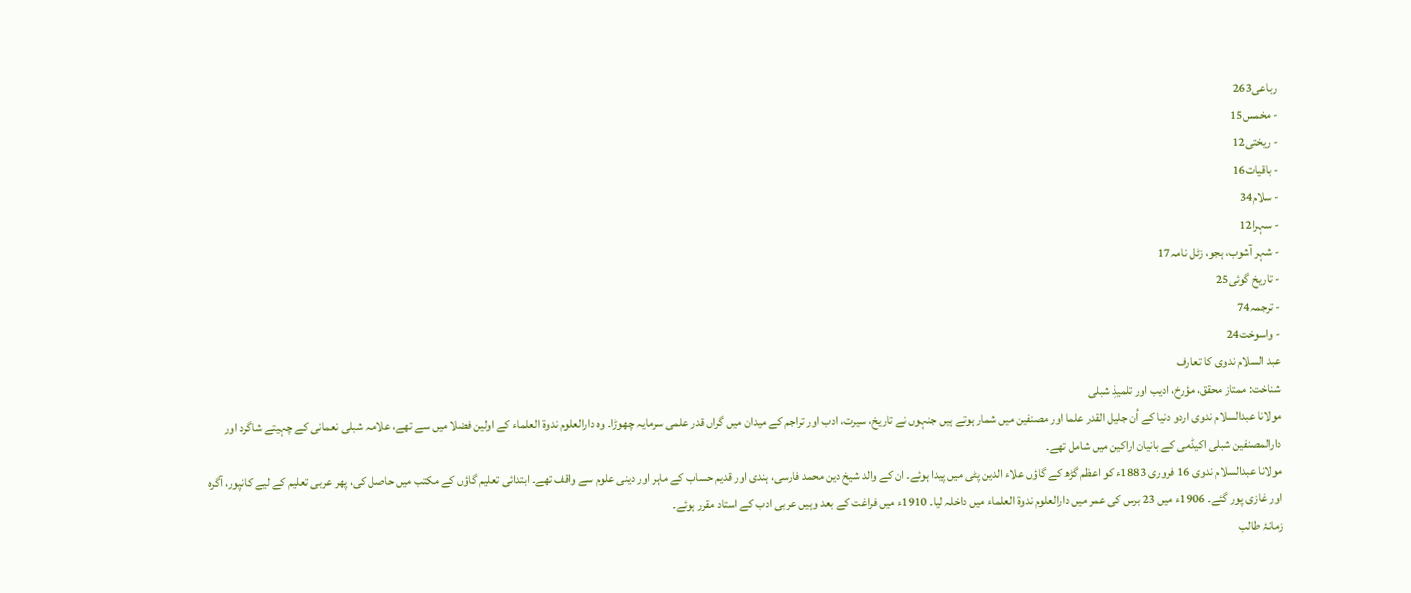رباعی263
- مخمس15
- ریختی12
- باقیات16
- سلام34
- سہرا12
- شہر آشوب، ہجو، زٹل نامہ17
- تاریخ گوئی25
- ترجمہ74
- واسوخت24
عبد السلام ندوی کا تعارف
شناخت: ممتاز محقق، مؤرخ، ادیب اور تلمیذِ شبلی
مولانا عبدالسلام ندوی اردو دنیا کے اُن جلیل القدر علما اور مصنفین میں شمار ہوتے ہیں جنہوں نے تاریخ، سیرت، ادب اور تراجم کے میدان میں گراں قدر علمی سرمایہ چھوڑا۔ وہ دارالعلوم ندوۃ العلماء کے اولین فضلا میں سے تھے، علامہ شبلی نعمانی کے چہیتے شاگرد اور دارالمصنفین شبلی اکیڈمی کے بانیان اراکین میں شامل تھے۔
مولانا عبدالسلام ندوی 16 فروری 1883ء کو اعظم گڑھ کے گاؤں علاء الدین پٹی میں پیدا ہوئے۔ ان کے والد شیخ دین محمد فارسی، ہندی اور قدیم حساب کے ماہر اور دینی علوم سے واقف تھے۔ ابتدائی تعلیم گاؤں کے مکتب میں حاصل کی، پھر عربی تعلیم کے لیے کانپور، آگرہ اور غازی پور گئے۔ 1906ء میں 23 برس کی عمر میں دارالعلوم ندوۃ العلماء میں داخلہ لیا۔ 1910ء میں فراغت کے بعد وہیں عربی ادب کے استاد مقرر ہوئے۔
زمانۂ طالب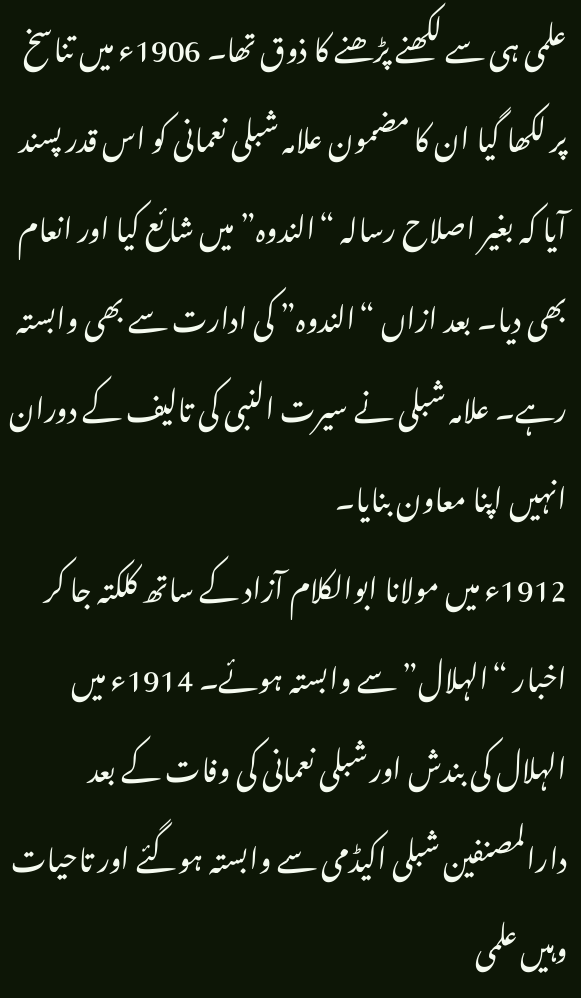علمی ہی سے لکھنے پڑھنے کا ذوق تھا۔ 1906ء میں تناسخ پر لکھا گیا ان کا مضمون علامہ شبلی نعمانی کو اس قدر پسند آیا کہ بغیر اصلاح رسالہ “الندوہ” میں شائع کیا اور انعام بھی دیا۔ بعد ازاں “الندوہ” کی ادارت سے بھی وابستہ رہے۔ علامہ شبلی نے سیرت النبی کی تالیف کے دوران انہیں اپنا معاون بنایا۔
1912ء میں مولانا ابوالکلام آزاد کے ساتھ کلکتہ جا کر اخبار “الہلال” سے وابستہ ہوئے۔ 1914ء میں الہلال کی بندش اور شبلی نعمانی کی وفات کے بعد دارالمصنفین شبلی اکیڈمی سے وابستہ ہوگئے اور تاحیات وہیں علمی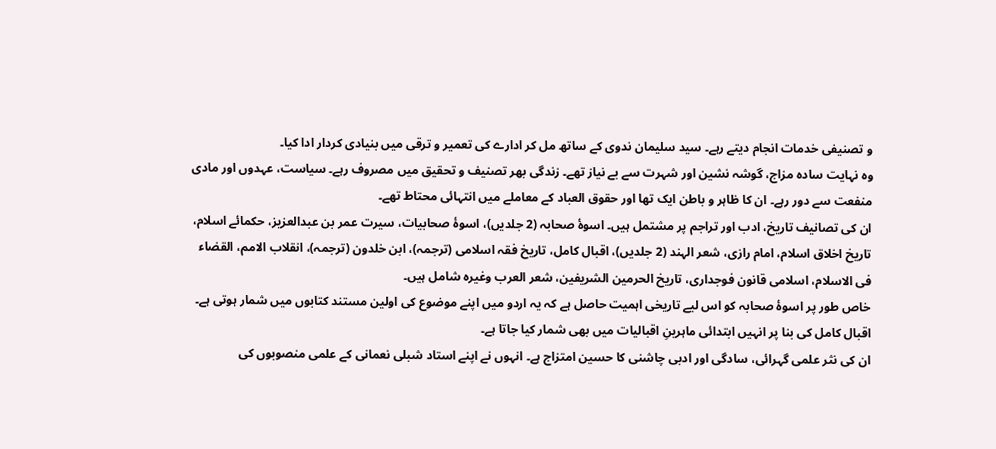و تصنیفی خدمات انجام دیتے رہے۔ سید سلیمان ندوی کے ساتھ مل کر ادارے کی تعمیر و ترقی میں بنیادی کردار ادا کیا۔
وہ نہایت سادہ مزاج، گوشہ نشین اور شہرت سے بے نیاز تھے۔ زندگی بھر تصنیف و تحقیق میں مصروف رہے۔ سیاست، عہدوں اور مادی منفعت سے دور رہے۔ ان کا ظاہر و باطن ایک تھا اور حقوق العباد کے معاملے میں انتہائی محتاط تھے۔
ان کی تصانیف تاریخ، ادب اور تراجم پر مشتمل ہیں۔ اسوۂ صحابہ (2 جلدیں)، اسوۂ صحابیات، سیرت عمر بن عبدالعزیز، حکمائے اسلام، تاریخ اخلاق اسلام، امام رازی، شعر الہند (2 جلدیں)، اقبال کامل، تاریخ فقہ اسلامی (ترجمہ)، ابن خلدون (ترجمہ)، انقلاب الامم، القضاء فی الاسلام، اسلامی قانون فوجداری، تاریخ الحرمین الشریفین، شعر العرب وغیرہ شامل ہیں۔
خاص طور پر اسوۂ صحابہ کو اس لیے تاریخی اہمیت حاصل ہے کہ یہ اردو میں اپنے موضوع کی اولین مستند کتابوں میں شمار ہوتی ہے۔ اقبال کامل کی بنا پر انہیں ابتدائی ماہرینِ اقبالیات میں بھی شمار کیا جاتا ہے۔
ان کی نثر علمی گہرائی، سادگی اور ادبی چاشنی کا حسین امتزاج ہے۔ انہوں نے اپنے استاد شبلی نعمانی کے علمی منصوبوں کی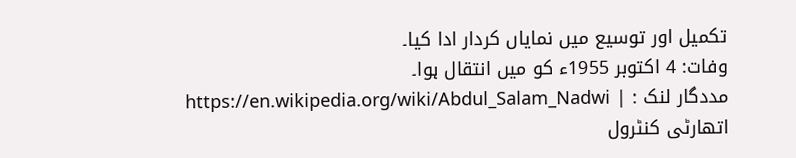تکمیل اور توسیع میں نمایاں کردار ادا کیا۔
وفات: 4 اکتوبر 1955ء کو میں انتقال ہوا۔
مددگار لنک : | https://en.wikipedia.org/wiki/Abdul_Salam_Nadwi
اتھارٹی کنٹرول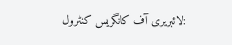:لائبریری آف کانگریس کنٹرول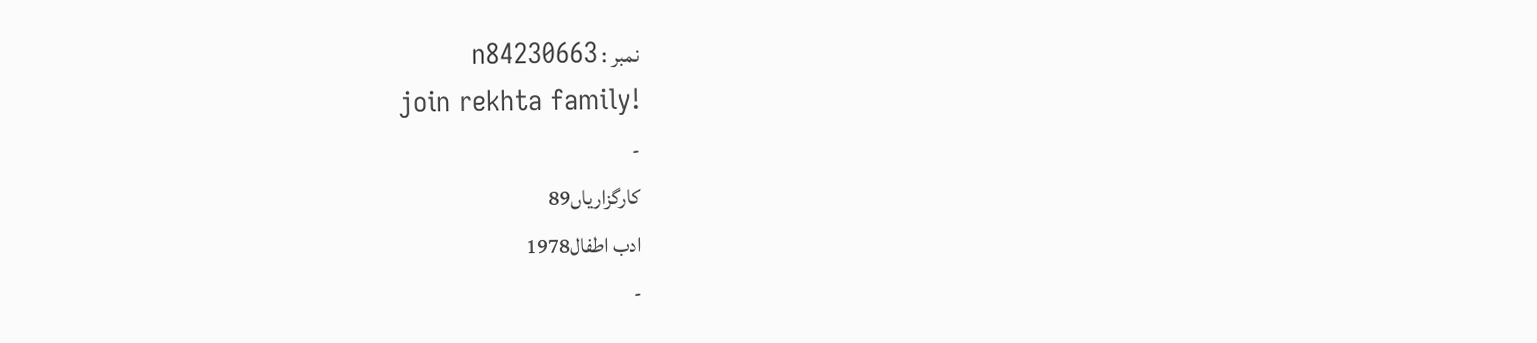نمبر : n84230663
join rekhta family!
-
کارگزاریاں89
ادب اطفال1978
-